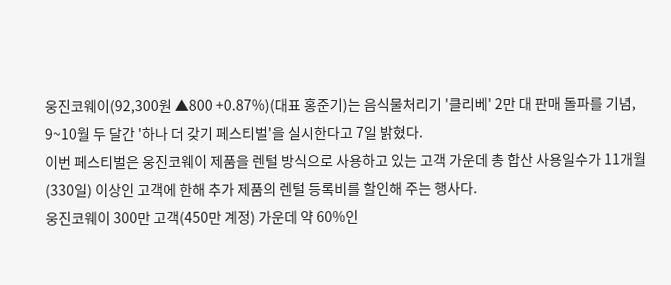웅진코웨이(92,300원 ▲800 +0.87%)(대표 홍준기)는 음식물처리기 '클리베' 2만 대 판매 돌파를 기념, 9~10월 두 달간 '하나 더 갖기 페스티벌'을 실시한다고 7일 밝혔다.
이번 페스티벌은 웅진코웨이 제품을 렌털 방식으로 사용하고 있는 고객 가운데 총 합산 사용일수가 11개월(330일) 이상인 고객에 한해 추가 제품의 렌털 등록비를 할인해 주는 행사다.
웅진코웨이 300만 고객(450만 계정) 가운데 약 60%인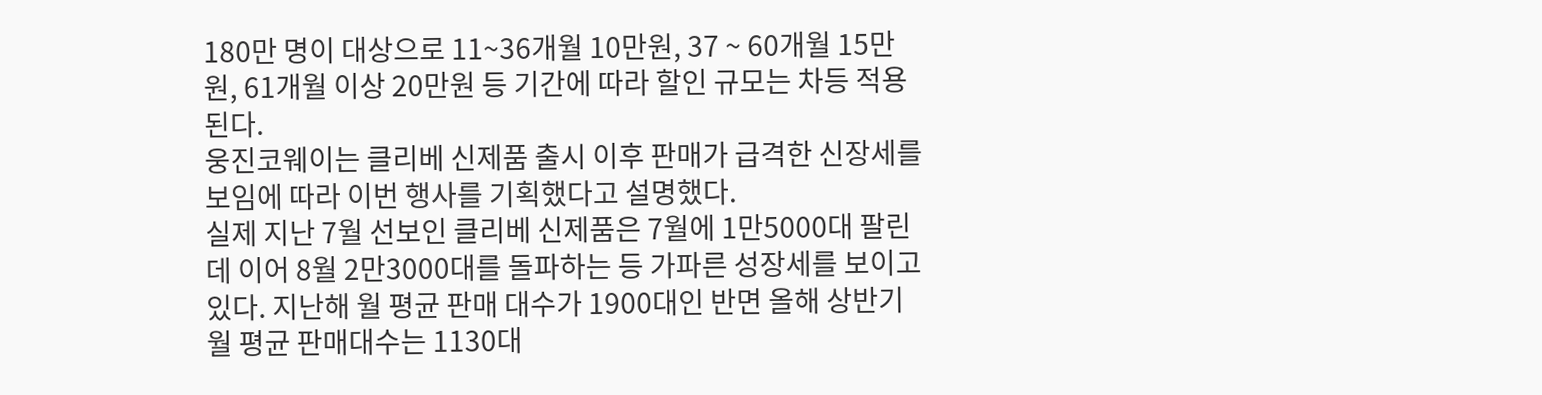180만 명이 대상으로 11~36개월 10만원, 37 ~ 60개월 15만원, 61개월 이상 20만원 등 기간에 따라 할인 규모는 차등 적용된다.
웅진코웨이는 클리베 신제품 출시 이후 판매가 급격한 신장세를 보임에 따라 이번 행사를 기획했다고 설명했다.
실제 지난 7월 선보인 클리베 신제품은 7월에 1만5000대 팔린 데 이어 8월 2만3000대를 돌파하는 등 가파른 성장세를 보이고 있다. 지난해 월 평균 판매 대수가 1900대인 반면 올해 상반기 월 평균 판매대수는 1130대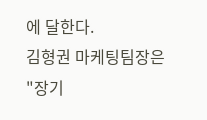에 달한다.
김형권 마케팅팀장은 "장기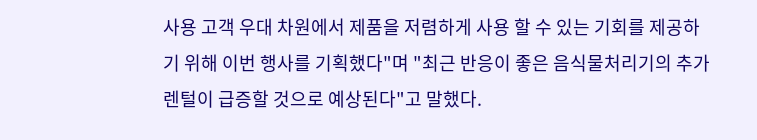사용 고객 우대 차원에서 제품을 저렴하게 사용 할 수 있는 기회를 제공하기 위해 이번 행사를 기획했다"며 "최근 반응이 좋은 음식물처리기의 추가 렌털이 급증할 것으로 예상된다"고 말했다.